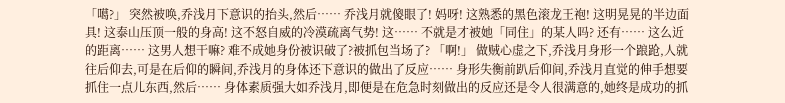「噶?」 突然被唤,乔浅月下意识的抬头,然后…… 乔浅月就傻眼了! 妈呀! 这熟悉的黑色滚龙王袍! 这明晃晃的半边面具! 这泰山压顶一般的身高! 这不怒自威的冷漠疏离气势! 这…… 不就是才被她「同住」的某人吗? 还有…… 这么近的距离…… 这男人想干嘛? 难不成她身份被识破了?被抓包当场了? 「啊!」 做贼心虚之下,乔浅月身形一个踉跄,人就往后仰去,可是在后仰的瞬间,乔浅月的身体还下意识的做出了反应…… 身形失衡前趴后仰间,乔浅月直觉的伸手想要抓住一点儿东西,然后…… 身体素质强大如乔浅月,即便是在危急时刻做出的反应还是令人很满意的,她终是成功的抓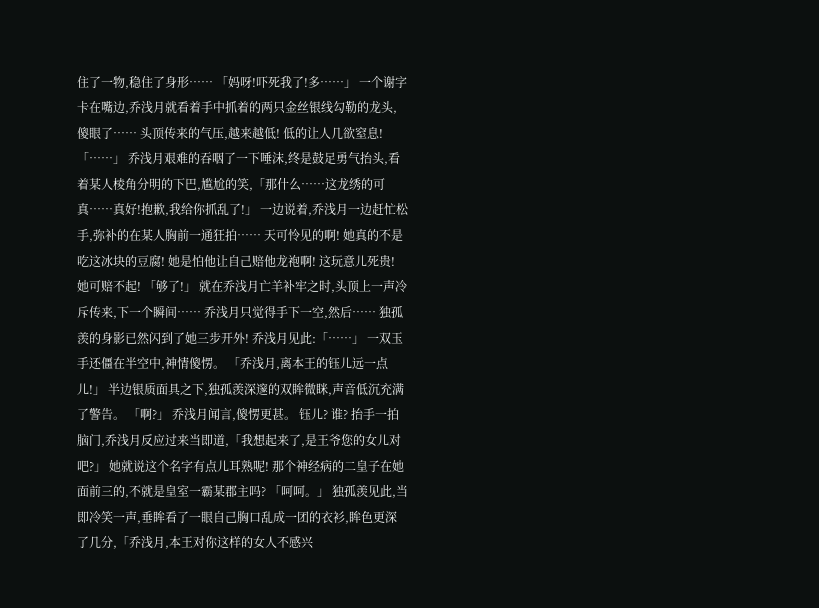住了一物,稳住了身形…… 「妈呀!吓死我了!多……」 一个谢字卡在嘴边,乔浅月就看着手中抓着的两只金丝银线勾勒的龙头,傻眼了…… 头顶传来的气压,越来越低! 低的让人几欲窒息! 「……」 乔浅月艰难的吞咽了一下唾沫,终是鼓足勇气抬头,看着某人棱角分明的下巴,尴尬的笑,「那什么……这龙绣的可真……真好!抱歉,我给你抓乱了!」 一边说着,乔浅月一边赶忙松手,弥补的在某人胸前一通狂拍…… 天可怜见的啊! 她真的不是吃这冰块的豆腐! 她是怕他让自己赔他龙袍啊! 这玩意儿死贵! 她可赔不起! 「够了!」 就在乔浅月亡羊补牢之时,头顶上一声冷斥传来,下一个瞬间…… 乔浅月只觉得手下一空,然后…… 独孤羡的身影已然闪到了她三步开外! 乔浅月见此:「……」 一双玉手还僵在半空中,神情傻愣。 「乔浅月,离本王的钰儿远一点儿!」 半边银质面具之下,独孤羡深邃的双眸微眯,声音低沉充满了警告。 「啊?」 乔浅月闻言,傻愣更甚。 钰儿? 谁? 抬手一拍脑门,乔浅月反应过来当即道,「我想起来了,是王爷您的女儿对吧?」 她就说这个名字有点儿耳熟呢! 那个神经病的二皇子在她面前三的,不就是皇室一霸某郡主吗? 「呵呵。」 独孤羡见此,当即冷笑一声,垂眸看了一眼自己胸口乱成一团的衣衫,眸色更深了几分,「乔浅月,本王对你这样的女人不感兴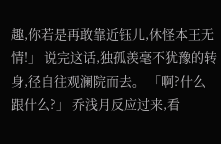趣,你若是再敢靠近钰儿,休怪本王无情!」 说完这话,独孤羡毫不犹豫的转身,径自往观澜院而去。 「啊?什么跟什么?」 乔浅月反应过来,看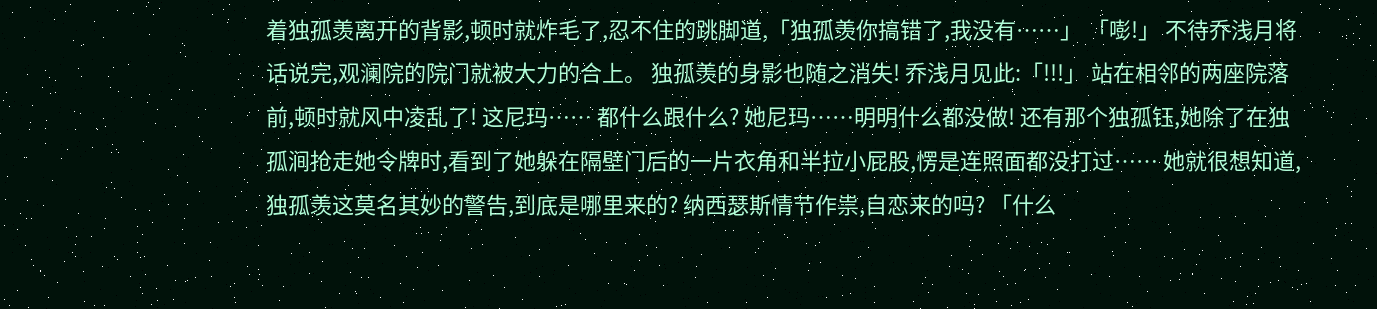着独孤羡离开的背影,顿时就炸毛了,忍不住的跳脚道,「独孤羡你搞错了,我没有……」 「嘭!」 不待乔浅月将话说完,观澜院的院门就被大力的合上。 独孤羡的身影也随之消失! 乔浅月见此:「!!!」 站在相邻的两座院落前,顿时就风中凌乱了! 这尼玛…… 都什么跟什么? 她尼玛……明明什么都没做! 还有那个独孤钰,她除了在独孤涧抢走她令牌时,看到了她躲在隔壁门后的一片衣角和半拉小屁股,愣是连照面都没打过…… 她就很想知道,独孤羡这莫名其妙的警告,到底是哪里来的? 纳西瑟斯情节作祟,自恋来的吗? 「什么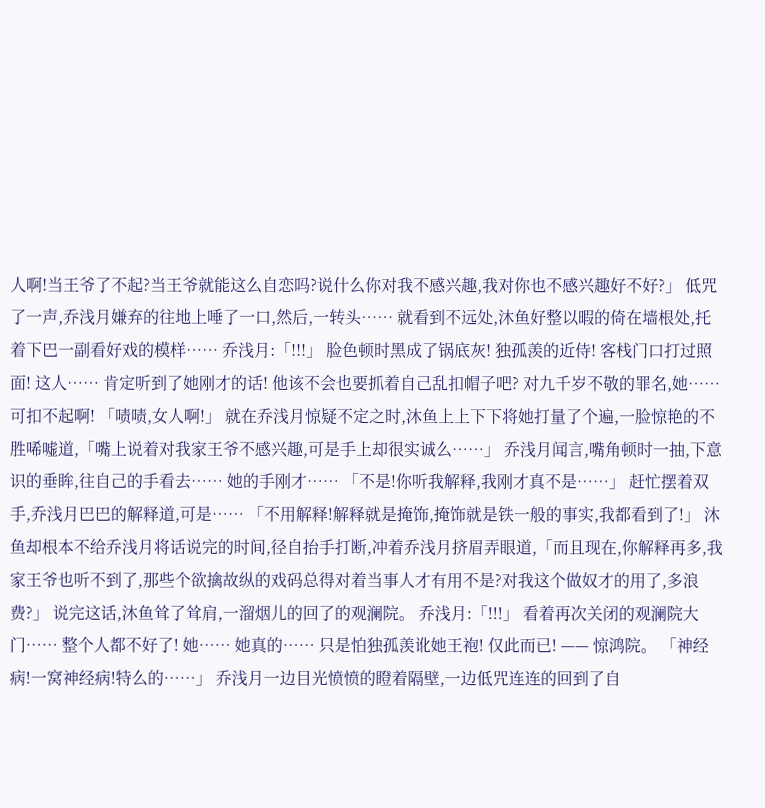人啊!当王爷了不起?当王爷就能这么自恋吗?说什么你对我不感兴趣,我对你也不感兴趣好不好?」 低咒了一声,乔浅月嫌弃的往地上唾了一口,然后,一转头…… 就看到不远处,沐鱼好整以暇的倚在墙根处,托着下巴一副看好戏的模样…… 乔浅月:「!!!」 脸色顿时黑成了锅底灰! 独孤羡的近侍! 客栈门口打过照面! 这人…… 肯定听到了她刚才的话! 他该不会也要抓着自己乱扣帽子吧? 对九千岁不敬的罪名,她…… 可扣不起啊! 「啧啧,女人啊!」 就在乔浅月惊疑不定之时,沐鱼上上下下将她打量了个遍,一脸惊艳的不胜唏嘘道,「嘴上说着对我家王爷不感兴趣,可是手上却很实诚么……」 乔浅月闻言,嘴角顿时一抽,下意识的垂眸,往自己的手看去…… 她的手刚才…… 「不是!你听我解释,我刚才真不是……」 赶忙摆着双手,乔浅月巴巴的解释道,可是…… 「不用解释!解释就是掩饰,掩饰就是铁一般的事实,我都看到了!」 沐鱼却根本不给乔浅月将话说完的时间,径自抬手打断,冲着乔浅月挤眉弄眼道,「而且现在,你解释再多,我家王爷也听不到了,那些个欲擒故纵的戏码总得对着当事人才有用不是?对我这个做奴才的用了,多浪费?」 说完这话,沐鱼耸了耸肩,一溜烟儿的回了的观澜院。 乔浅月:「!!!」 看着再次关闭的观澜院大门…… 整个人都不好了! 她…… 她真的…… 只是怕独孤羡讹她王袍! 仅此而已! —— 惊鸿院。 「神经病!一窝神经病!特么的……」 乔浅月一边目光愤愤的瞪着隔壁,一边低咒连连的回到了自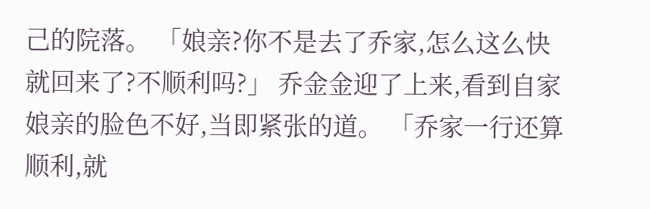己的院落。 「娘亲?你不是去了乔家,怎么这么快就回来了?不顺利吗?」 乔金金迎了上来,看到自家娘亲的脸色不好,当即紧张的道。 「乔家一行还算顺利,就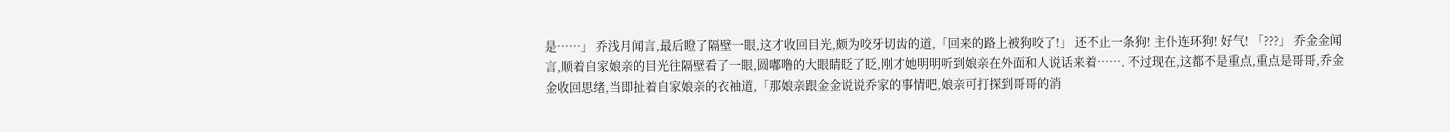是……」 乔浅月闻言,最后瞪了隔壁一眼,这才收回目光,颇为咬牙切齿的道,「回来的路上被狗咬了!」 还不止一条狗! 主仆连环狗! 好气! 「???」 乔金金闻言,顺着自家娘亲的目光往隔壁看了一眼,圆嘟噜的大眼睛眨了眨,刚才她明明听到娘亲在外面和人说话来着……. 不过现在,这都不是重点,重点是哥哥,乔金金收回思绪,当即扯着自家娘亲的衣袖道,「那娘亲跟金金说说乔家的事情吧,娘亲可打探到哥哥的消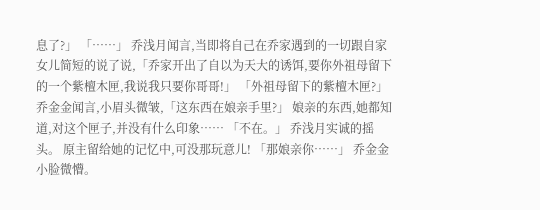息了?」 「……」 乔浅月闻言,当即将自己在乔家遇到的一切跟自家女儿简短的说了说,「乔家开出了自以为天大的诱饵,要你外祖母留下的一个紫檀木匣,我说我只要你哥哥!」 「外祖母留下的紫檀木匣?」乔金金闻言,小眉头微皱,「这东西在娘亲手里?」 娘亲的东西,她都知道,对这个匣子,并没有什么印象…… 「不在。」 乔浅月实诚的摇头。 原主留给她的记忆中,可没那玩意儿! 「那娘亲你……」 乔金金小脸微懵。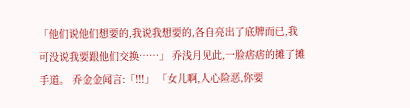「他们说他们想要的,我说我想要的,各自亮出了底牌而已,我可没说我要跟他们交换……」 乔浅月见此,一脸痞痞的摊了摊手道。 乔金金闻言:「!!!」 「女儿啊,人心险恶,你要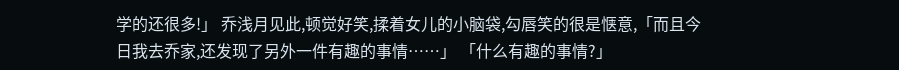学的还很多!」 乔浅月见此,顿觉好笑,揉着女儿的小脑袋,勾唇笑的很是惬意,「而且今日我去乔家,还发现了另外一件有趣的事情……」 「什么有趣的事情?」